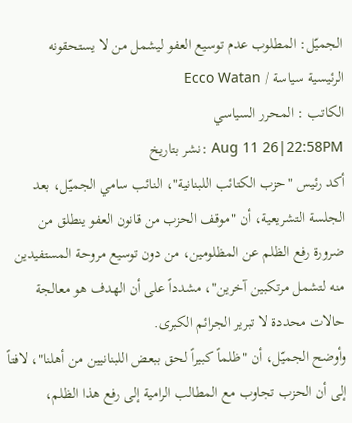الجميّل: المطلوب عدم توسيع العفو ليشمل من لا يستحقونه
الرئيسية سياسة / Ecco Watan
الكاتب : المحرر السياسي
Aug 11 26|22:58PM :نشر بتاريخ
أكد رئيس "حزب الكتائب اللبنانية"، النائب سامي الجميّل، بعد الجلسة التشريعية، أن "موقف الحزب من قانون العفو ينطلق من ضرورة رفع الظلم عن المظلومين، من دون توسيع مروحة المستفيدين منه لتشمل مرتكبين آخرين"، مشدداً على أن الهدف هو معالجة حالات محددة لا تبرير الجرائم الكبرى.
وأوضح الجميّل، أن "ظلماً كبيراً لحق ببعض اللبنانيين من أهلنا"، لافتاً إلى أن الحزب تجاوب مع المطالب الرامية إلى رفع هذا الظلم،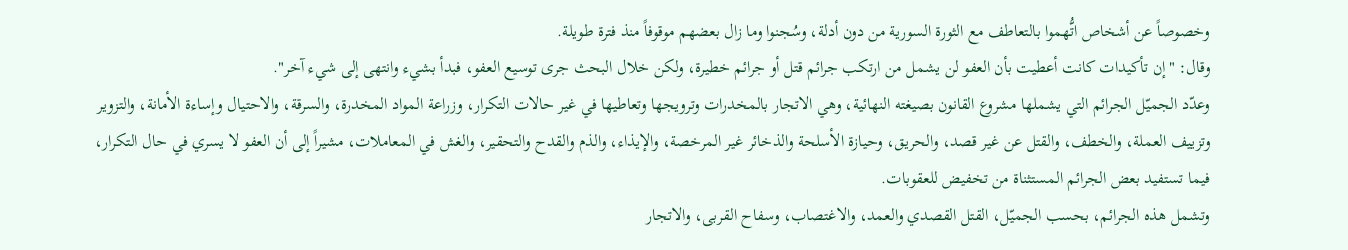وخصوصاً عن أشخاص اتُّهموا بالتعاطف مع الثورة السورية من دون أدلة، وسُجنوا وما زال بعضهم موقوفاً منذ فترة طويلة.
وقال: "إن تأكيدات كانت أعطيت بأن العفو لن يشمل من ارتكب جرائم قتل أو جرائم خطيرة، ولكن خلال البحث جرى توسيع العفو، فبدأ بشيء وانتهى إلى شيء آخر".
وعدّد الجميّل الجرائم التي يشملها مشروع القانون بصيغته النهائية، وهي الاتجار بالمخدرات وترويجها وتعاطيها في غير حالات التكرار، وزراعة المواد المخدرة، والسرقة، والاحتيال وإساءة الأمانة، والتزوير وتزييف العملة، والخطف، والقتل عن غير قصد، والحريق، وحيازة الأسلحة والذخائر غير المرخصة، والإيذاء، والذم والقدح والتحقير، والغش في المعاملات، مشيراً إلى أن العفو لا يسري في حال التكرار، فيما تستفيد بعض الجرائم المستثناة من تخفيض للعقوبات.
وتشمل هذه الجرائم، بحسب الجميّل، القتل القصدي والعمد، والاغتصاب، وسفاح القربى، والاتجار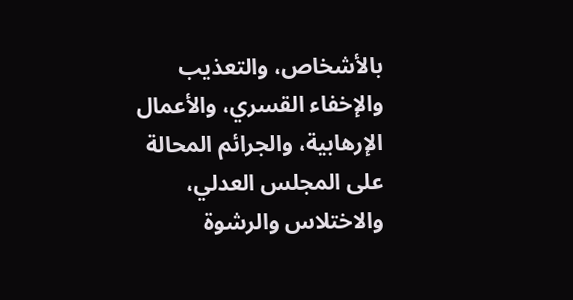بالأشخاص، والتعذيب والإخفاء القسري، والأعمال الإرهابية، والجرائم المحالة على المجلس العدلي، والاختلاس والرشوة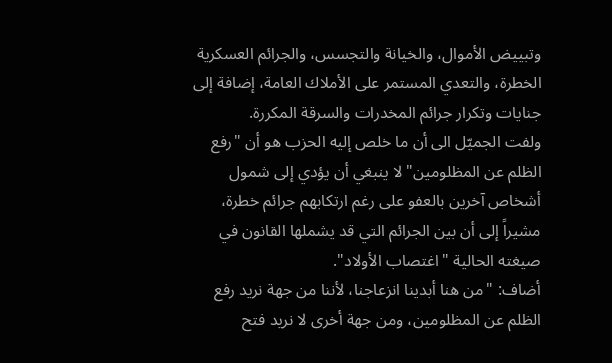وتبييض الأموال، والخيانة والتجسس، والجرائم العسكرية الخطرة، والتعدي المستمر على الأملاك العامة، إضافة إلى جنايات وتكرار جرائم المخدرات والسرقة المكررة.
ولفت الجميّل الى أن ما خلص إليه الحزب هو أن "رفع الظلم عن المظلومين" لا ينبغي أن يؤدي إلى شمول أشخاص آخرين بالعفو على رغم ارتكابهم جرائم خطرة، مشيراً إلى أن بين الجرائم التي قد يشملها القانون في صيغته الحالية "اغتصاب الأولاد".
أضاف: "من هنا أبدينا انزعاجنا، لأننا من جهة نريد رفع الظلم عن المظلومين، ومن جهة أخرى لا نريد فتح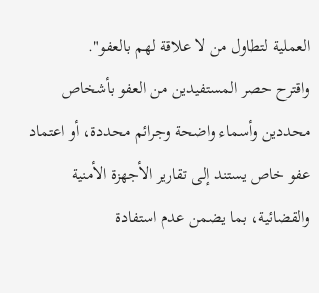العملية لتطاول من لا علاقة لهم بالعفو".
واقترح حصر المستفيدين من العفو بأشخاص محددين وأسماء واضحة وجرائم محددة، أو اعتماد عفو خاص يستند إلى تقارير الأجهزة الأمنية والقضائية، بما يضمن عدم استفادة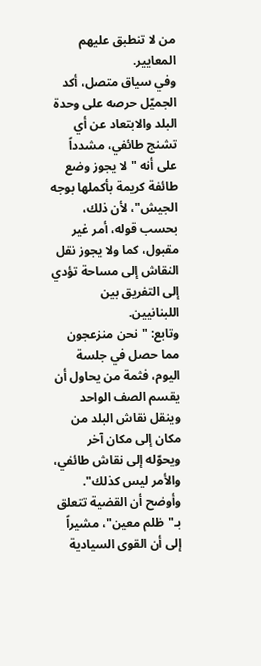من لا تنطبق عليهم المعايير.
وفي سياق متصل، أكد الجميّل حرصه على وحدة البلد والابتعاد عن أي تشنج طائفي، مشدداً على أنه "لا يجوز وضع طائفة كريمة بأكملها بوجه الجيش"، لأن ذلك، بحسب قوله، أمر غير مقبول، كما ولا يجوز نقل النقاش إلى مساحة تؤدي إلى التفريق بين اللبنانيين.
وتابع: "نحن منزعجون مما حصل في جلسة اليوم، فثمة من يحاول أن يقسم الصف الواحد وينقل نقاش البلد من مكان إلى مكان آخر ويحوّله إلى نقاش طائفي، والأمر ليس كذلك".
وأوضح أن القضية تتعلق بـ"ظلم معين"، مشيراً إلى أن القوى السيادية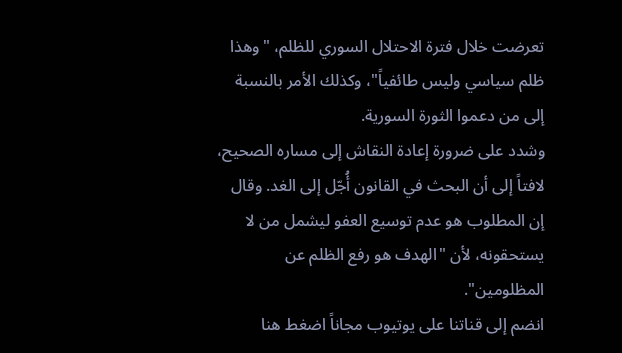تعرضت خلال فترة الاحتلال السوري للظلم، "وهذا ظلم سياسي وليس طائفياً"، وكذلك الأمر بالنسبة إلى من دعموا الثورة السورية.
وشدد على ضرورة إعادة النقاش إلى مساره الصحيح، لافتاً إلى أن البحث في القانون أُجّل إلى الغد. وقال إن المطلوب هو عدم توسيع العفو ليشمل من لا يستحقونه، لأن "الهدف هو رفع الظلم عن المظلومين".
انضم إلى قناتنا على يوتيوب مجاناً اضغط هنا